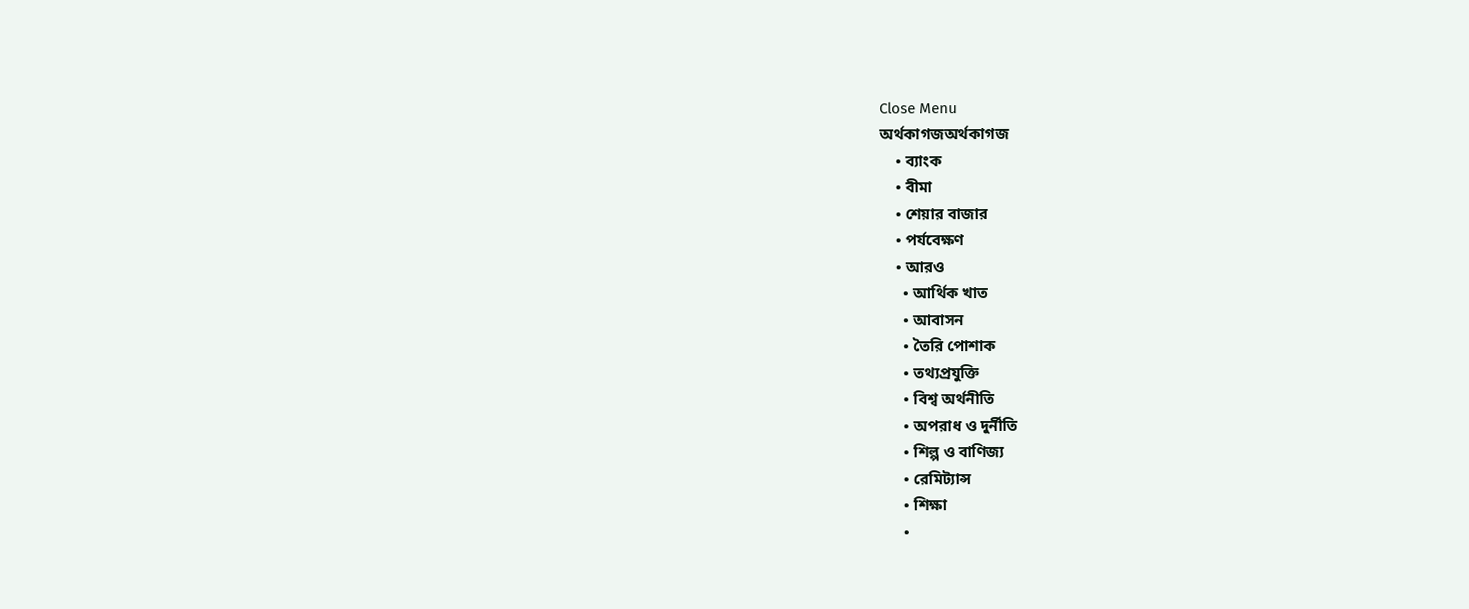Close Menu
অর্থকাগজঅর্থকাগজ
    • ব্যাংক
    • বীমা
    • শেয়ার বাজার
    • পর্যবেক্ষণ
    • আরও
      • আর্থিক খাত
      • আবাসন
      • তৈরি পোশাক
      • তথ্যপ্রযুক্তি
      • বিশ্ব অর্থনীতি
      • অপরাধ ও দুর্নীতি
      • শিল্প ও বাণিজ্য
      • রেমিট্যান্স
      • শিক্ষা
      •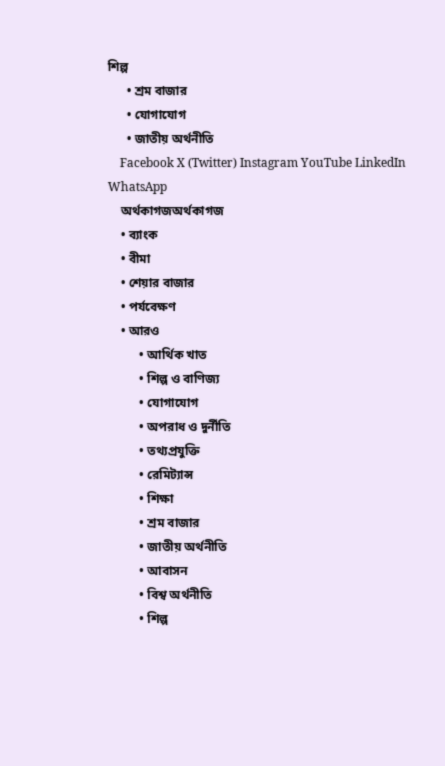শিল্প
      • শ্রম বাজার
      • যোগাযোগ
      • জাতীয় অর্থনীতি
    Facebook X (Twitter) Instagram YouTube LinkedIn WhatsApp
    অর্থকাগজঅর্থকাগজ
    • ব্যাংক
    • বীমা
    • শেয়ার বাজার
    • পর্যবেক্ষণ
    • আরও
          • আর্থিক খাত
          • শিল্প ও বাণিজ্য
          • যোগাযোগ
          • অপরাধ ও দুর্নীতি
          • তথ্যপ্রযুক্তি
          • রেমিট্যান্স
          • শিক্ষা
          • শ্রম বাজার
          • জাতীয় অর্থনীতি
          • আবাসন
          • বিশ্ব অর্থনীতি
          • শিল্প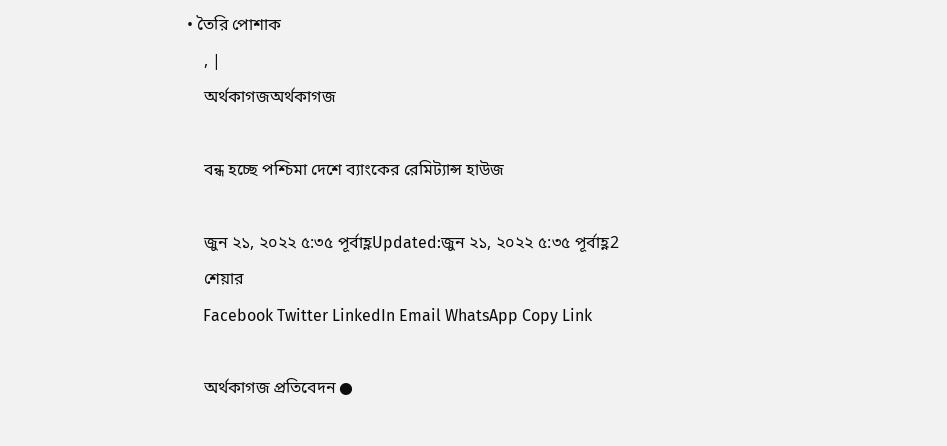• তৈরি পোশাক
    , |
    অর্থকাগজঅর্থকাগজ

    বন্ধ হচ্ছে পশ্চিমা দেশে ব্যাংকের রেমিট্যান্স হাউজ

    জুন ২১, ২০২২ ৫:৩৫ পূর্বাহ্ণUpdated:জুন ২১, ২০২২ ৫:৩৫ পূর্বাহ্ণ2
    শেয়ার
    Facebook Twitter LinkedIn Email WhatsApp Copy Link

    অর্থকাগজ প্রতিবেদন ●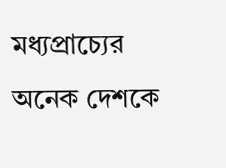মধ্যপ্রাচ্যের অনেক দেশকে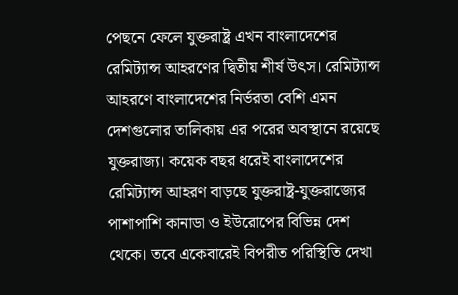পেছনে ফেলে যুক্তরাষ্ট্র এখন বাংলাদেশের রেমিট্যান্স আহরণের দ্বিতীয় শীর্ষ উৎস। রেমিট্যান্স আহরণে বাংলাদেশের নির্ভরতা বেশি এমন দেশগুলোর তালিকায় এর পরের অবস্থানে রয়েছে যুক্তরাজ্য। কয়েক বছর ধরেই বাংলাদেশের রেমিট্যান্স আহরণ বাড়ছে যুক্তরাষ্ট্র-যুক্তরাজ্যের পাশাপাশি কানাডা ও ইউরোপের বিভিন্ন দেশ থেকে। তবে একেবারেই বিপরীত পরিস্থিতি দেখা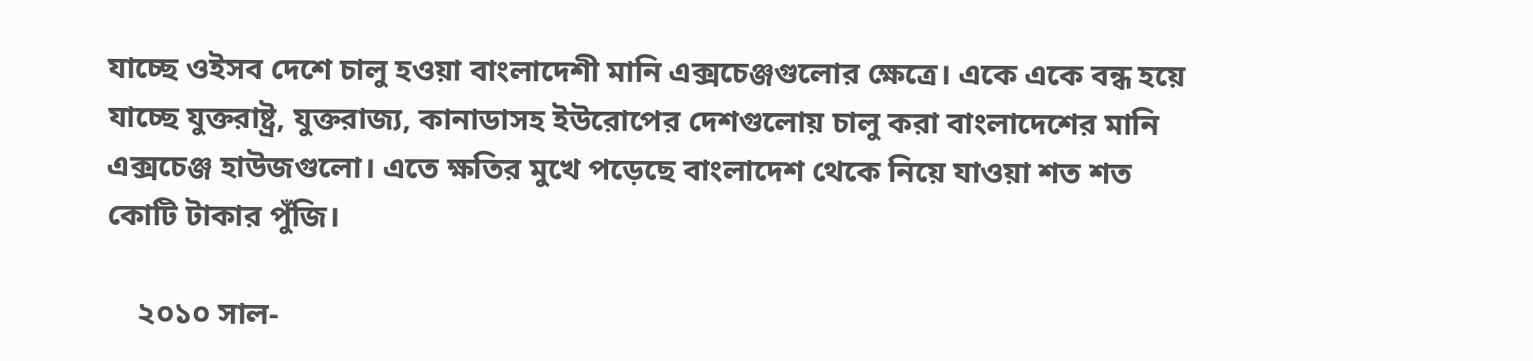যাচ্ছে ওইসব দেশে চালু হওয়া বাংলাদেশী মানি এক্সচেঞ্জগুলোর ক্ষেত্রে। একে একে বন্ধ হয়ে যাচ্ছে যুক্তরাষ্ট্র, যুক্তরাজ্য, কানাডাসহ ইউরোপের দেশগুলোয় চালু করা বাংলাদেশের মানি এক্সচেঞ্জ হাউজগুলো। এতে ক্ষতির মুখে পড়েছে বাংলাদেশ থেকে নিয়ে যাওয়া শত শত কোটি টাকার পুঁজি।

    ২০১০ সাল-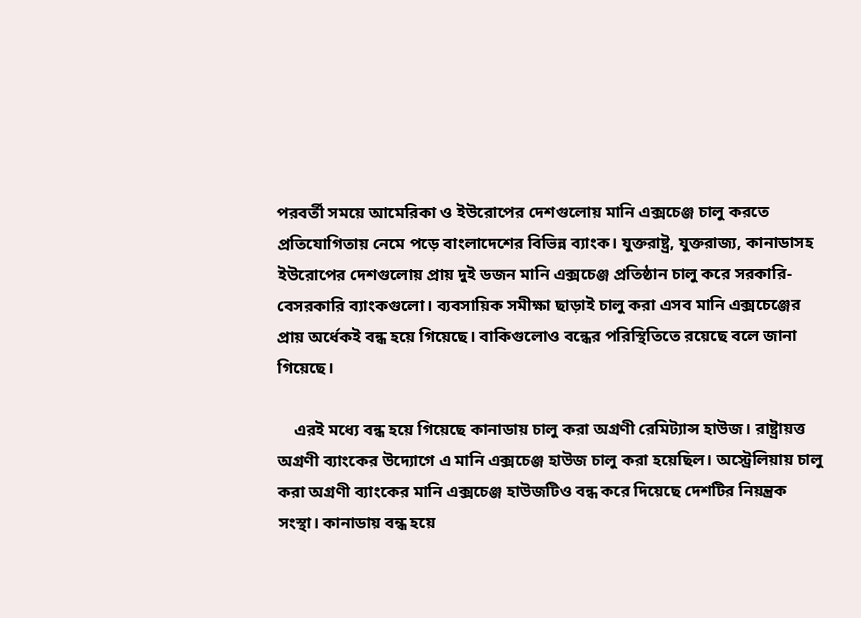পরবর্তী সময়ে আমেরিকা ও ইউরোপের দেশগুলোয় মানি এক্সচেঞ্জ চালু করতে প্রতিযোগিতায় নেমে পড়ে বাংলাদেশের বিভিন্ন ব্যাংক। যুক্তরাষ্ট্র, যুক্তরাজ্য, কানাডাসহ ইউরোপের দেশগুলোয় প্রায় দুই ডজন মানি এক্সচেঞ্জ প্রতিষ্ঠান চালু করে সরকারি-বেসরকারি ব্যাংকগুলো। ব্যবসায়িক সমীক্ষা ছাড়াই চালু করা এসব মানি এক্সচেঞ্জের প্রায় অর্ধেকই বন্ধ হয়ে গিয়েছে। বাকিগুলোও বন্ধের পরিস্থিতিতে রয়েছে বলে জানা গিয়েছে।

    এরই মধ্যে বন্ধ হয়ে গিয়েছে কানাডায় চালু করা অগ্রণী রেমিট্যান্স হাউজ। রাষ্ট্রায়ত্ত অগ্রণী ব্যাংকের উদ্যোগে এ মানি এক্সচেঞ্জ হাউজ চালু করা হয়েছিল। অস্ট্রেলিয়ায় চালু করা অগ্রণী ব্যাংকের মানি এক্সচেঞ্জ হাউজটিও বন্ধ করে দিয়েছে দেশটির নিয়ন্ত্রক সংস্থা। কানাডায় বন্ধ হয়ে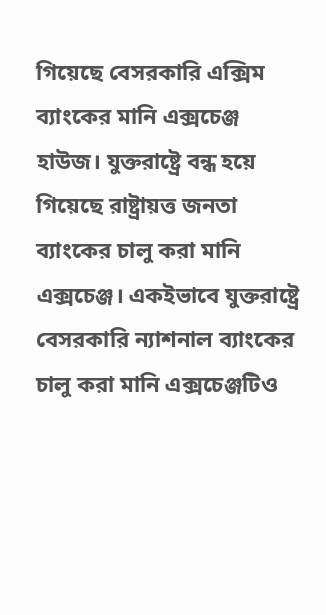গিয়েছে বেসরকারি এক্সিম ব্যাংকের মানি এক্সচেঞ্জ হাউজ। যুক্তরাষ্ট্রে বন্ধ হয়ে গিয়েছে রাষ্ট্রায়ত্ত জনতা ব্যাংকের চালু করা মানি এক্সচেঞ্জ। একইভাবে যুক্তরাষ্ট্রে বেসরকারি ন্যাশনাল ব্যাংকের চালু করা মানি এক্সচেঞ্জটিও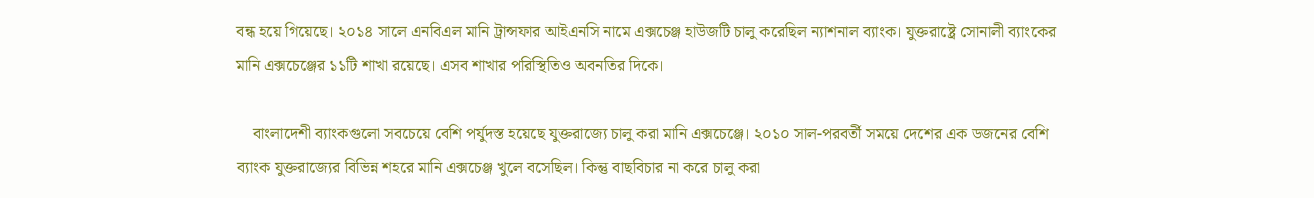বন্ধ হয়ে গিয়েছে। ২০১৪ সালে এনবিএল মানি ট্রান্সফার আইএনসি নামে এক্সচেঞ্জ হাউজটি চালু করেছিল ন্যাশনাল ব্যাংক। যুক্তরাষ্ট্রে সোনালী ব্যাংকের মানি এক্সচেঞ্জের ১১টি শাখা রয়েছে। এসব শাখার পরিস্থিতিও অবনতির দিকে।

    বাংলাদেশী ব্যাংকগুলো সবচেয়ে বেশি পর্যুদস্ত হয়েছে যুক্তরাজ্যে চালু করা মানি এক্সচেঞ্জে। ২০১০ সাল-পরবর্তী সময়ে দেশের এক ডজনের বেশি ব্যাংক যুক্তরাজ্যের বিভিন্ন শহরে মানি এক্সচেঞ্জ খুলে বসেছিল। কিন্তু বাছবিচার না করে চালু করা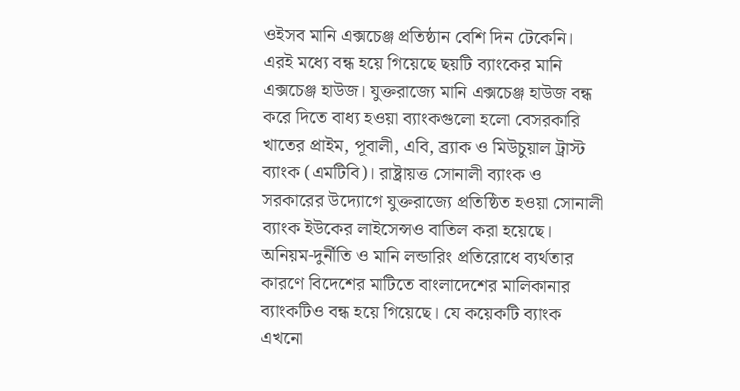ওইসব মানি এক্সচেঞ্জ প্রতিষ্ঠান বেশি দিন টেকেনি। এরই মধ্যে বন্ধ হয়ে গিয়েছে ছয়টি ব্যাংকের মানি এক্সচেঞ্জ হাউজ। যুক্তরাজ্যে মানি এক্সচেঞ্জ হাউজ বন্ধ করে দিতে বাধ্য হওয়া ব্যাংকগুলো হলো বেসরকারি খাতের প্রাইম, পূবালী, এবি, ব্র্যাক ও মিউচুয়াল ট্রাস্ট ব্যাংক (এমটিবি)। রাষ্ট্রায়ত্ত সোনালী ব্যাংক ও সরকারের উদ্যোগে যুক্তরাজ্যে প্রতিষ্ঠিত হওয়া সোনালী ব্যাংক ইউকের লাইসেন্সও বাতিল করা হয়েছে। অনিয়ম-দুর্নীতি ও মানি লন্ডারিং প্রতিরোধে ব্যর্থতার কারণে বিদেশের মাটিতে বাংলাদেশের মালিকানার ব্যাংকটিও বন্ধ হয়ে গিয়েছে। যে কয়েকটি ব্যাংক এখনো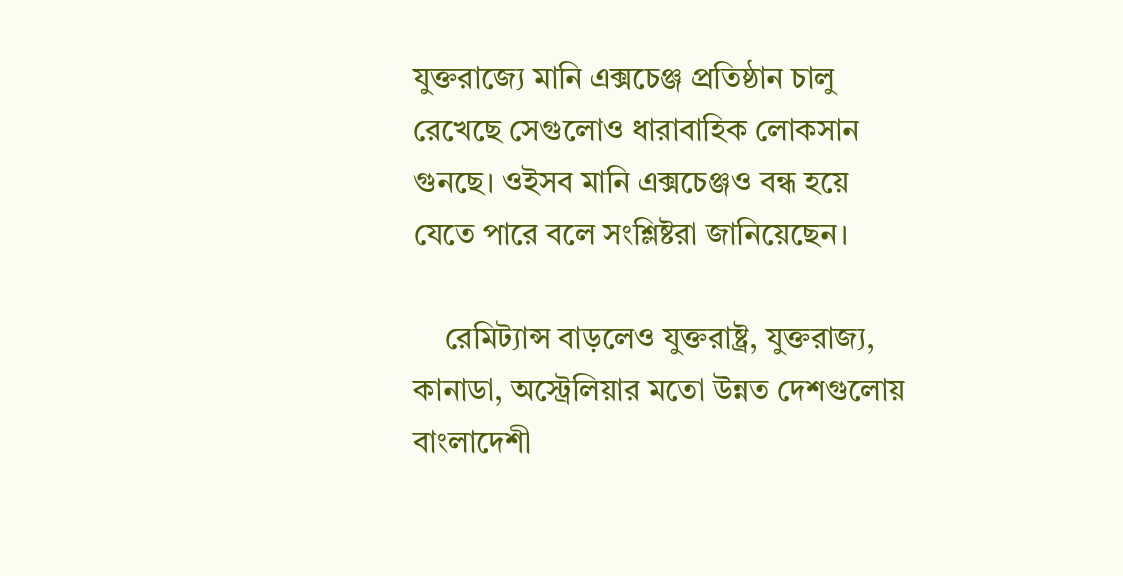যুক্তরাজ্যে মানি এক্সচেঞ্জ প্রতিষ্ঠান চালু রেখেছে সেগুলোও ধারাবাহিক লোকসান গুনছে। ওইসব মানি এক্সচেঞ্জও বন্ধ হয়ে যেতে পারে বলে সংশ্লিষ্টরা জানিয়েছেন।

    রেমিট্যান্স বাড়লেও যুক্তরাষ্ট্র, যুক্তরাজ্য, কানাডা, অস্ট্রেলিয়ার মতো উন্নত দেশগুলোয় বাংলাদেশী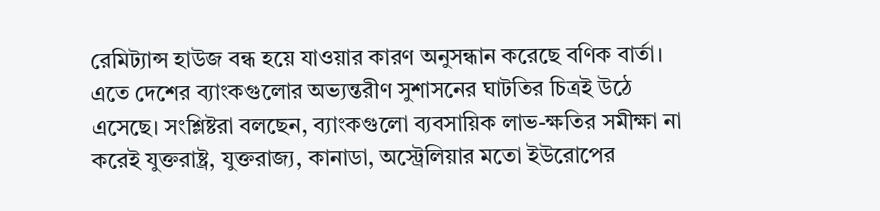রেমিট্যান্স হাউজ বন্ধ হয়ে যাওয়ার কারণ অনুসন্ধান করেছে বণিক বার্তা। এতে দেশের ব্যাংকগুলোর অভ্যন্তরীণ সুশাসনের ঘাটতির চিত্রই উঠে এসেছে। সংশ্লিষ্টরা বলছেন, ব্যাংকগুলো ব্যবসায়িক লাভ-ক্ষতির সমীক্ষা না করেই যুক্তরাষ্ট্র, যুক্তরাজ্য, কানাডা, অস্ট্রেলিয়ার মতো ইউরোপের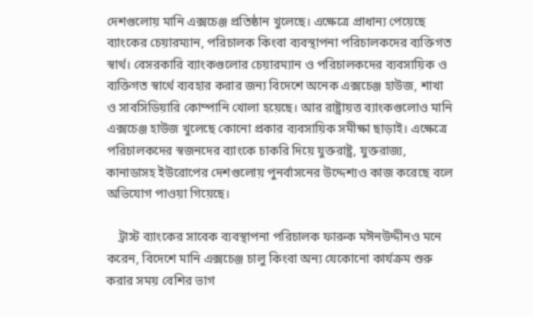দেশগুলোয় মানি এক্সচেঞ্জ প্রতিষ্ঠান খুলেছে। এক্ষেত্রে প্রাধান্য পেয়েছে ব্যাংকের চেয়ারম্যান, পরিচালক কিংবা ব্যবস্থাপনা পরিচালকদের ব্যক্তিগত স্বার্থ। বেসরকারি ব্যাংকগুলোর চেয়ারম্যান ও পরিচালকদের ব্যবসায়িক ও ব্যক্তিগত স্বার্থে ব্যবহার করার জন্য বিদেশে অনেক এক্সচেঞ্জ হাউজ, শাখা ও সাবসিডিয়ারি কোম্পানি খোলা হয়েছে। আর রাষ্ট্রায়ত্ত ব্যাংকগুলোও মানি এক্সচেঞ্জ হাউজ খুলেছে কোনো প্রকার ব্যবসায়িক সমীক্ষা ছাড়াই। এক্ষেত্রে পরিচালকদের স্বজনদের ব্যাংকে চাকরি দিয়ে যুক্তরাষ্ট্র, যুক্তরাজ্য, কানাডাসহ ইউরোপের দেশগুলোয় পুনর্বাসনের উদ্দেশ্যও কাজ করেছে বলে অভিযোগ পাওয়া গিয়েছে।

    ট্রাস্ট ব্যাংকের সাবেক ব্যবস্থাপনা পরিচালক ফারুক মঈনউদ্দীনও মনে করেন, বিদেশে মানি এক্সচেঞ্জ চালু কিংবা অন্য যেকোনো কার্যক্রম শুরু করার সময় বেশির ভাগ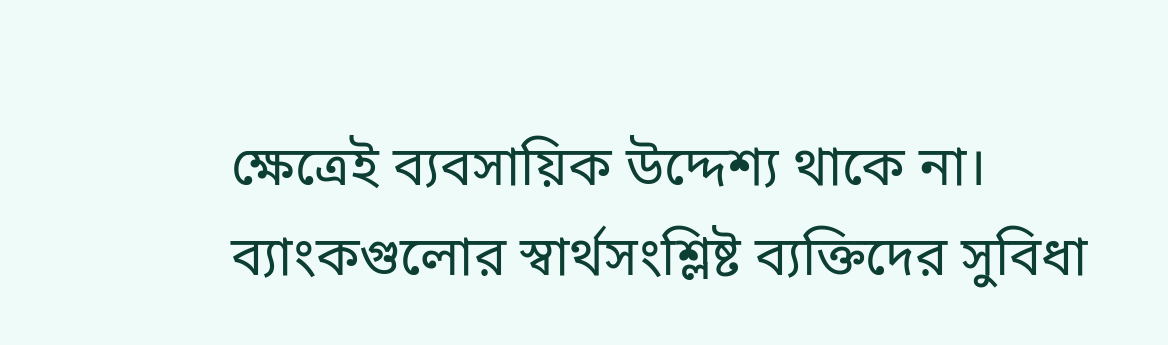ক্ষেত্রেই ব্যবসায়িক উদ্দেশ্য থাকে না। ব্যাংকগুলোর স্বার্থসংশ্লিষ্ট ব্যক্তিদের সুবিধা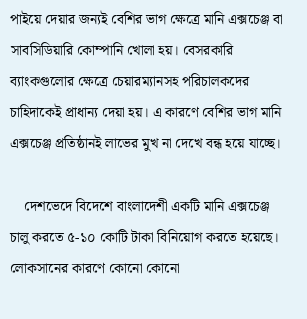পাইয়ে দেয়ার জন্যই বেশির ভাগ ক্ষেত্রে মানি এক্সচেঞ্জ বা সাবসিডিয়ারি কোম্পানি খোলা হয়। বেসরকারি ব্যাংকগুলোর ক্ষেত্রে চেয়ারম্যানসহ পরিচালকদের চাহিদাকেই প্রাধান্য দেয়া হয়। এ কারণে বেশির ভাগ মানি এক্সচেঞ্জ প্রতিষ্ঠানই লাভের মুখ না দেখে বন্ধ হয়ে যাচ্ছে।

    দেশভেদে বিদেশে বাংলাদেশী একটি মানি এক্সচেঞ্জ চালু করতে ৫-১০ কোটি টাকা বিনিয়োগ করতে হয়েছে। লোকসানের কারণে কোনো কোনো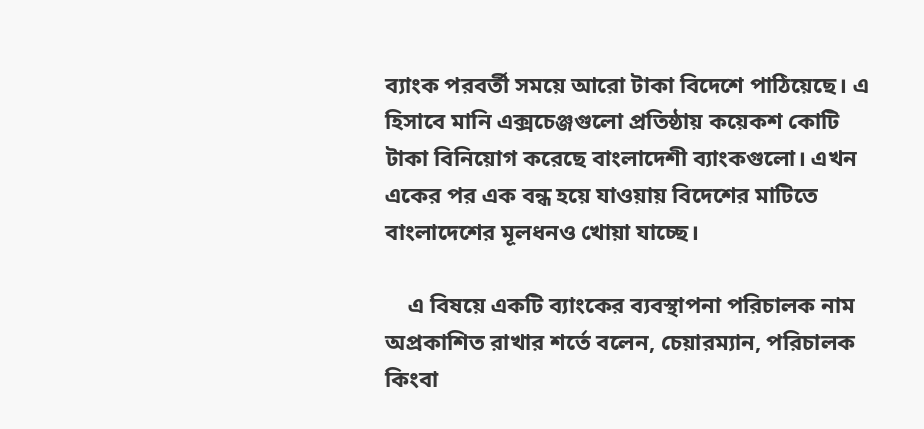ব্যাংক পরবর্তী সময়ে আরো টাকা বিদেশে পাঠিয়েছে। এ হিসাবে মানি এক্সচেঞ্জগুলো প্রতিষ্ঠায় কয়েকশ কোটি টাকা বিনিয়োগ করেছে বাংলাদেশী ব্যাংকগুলো। এখন একের পর এক বন্ধ হয়ে যাওয়ায় বিদেশের মাটিতে বাংলাদেশের মূলধনও খোয়া যাচ্ছে।

    এ বিষয়ে একটি ব্যাংকের ব্যবস্থাপনা পরিচালক নাম অপ্রকাশিত রাখার শর্তে বলেন, চেয়ারম্যান, পরিচালক কিংবা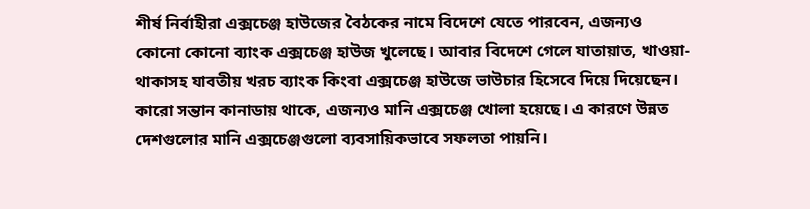শীর্ষ নির্বাহীরা এক্সচেঞ্জ হাউজের বৈঠকের নামে বিদেশে যেতে পারবেন, এজন্যও কোনো কোনো ব্যাংক এক্সচেঞ্জ হাউজ খুলেছে। আবার বিদেশে গেলে যাতায়াত, খাওয়া-থাকাসহ যাবতীয় খরচ ব্যাংক কিংবা এক্সচেঞ্জ হাউজে ভাউচার হিসেবে দিয়ে দিয়েছেন। কারো সন্তান কানাডায় থাকে, এজন্যও মানি এক্সচেঞ্জ খোলা হয়েছে। এ কারণে উন্নত দেশগুলোর মানি এক্সচেঞ্জগুলো ব্যবসায়িকভাবে সফলতা পায়নি।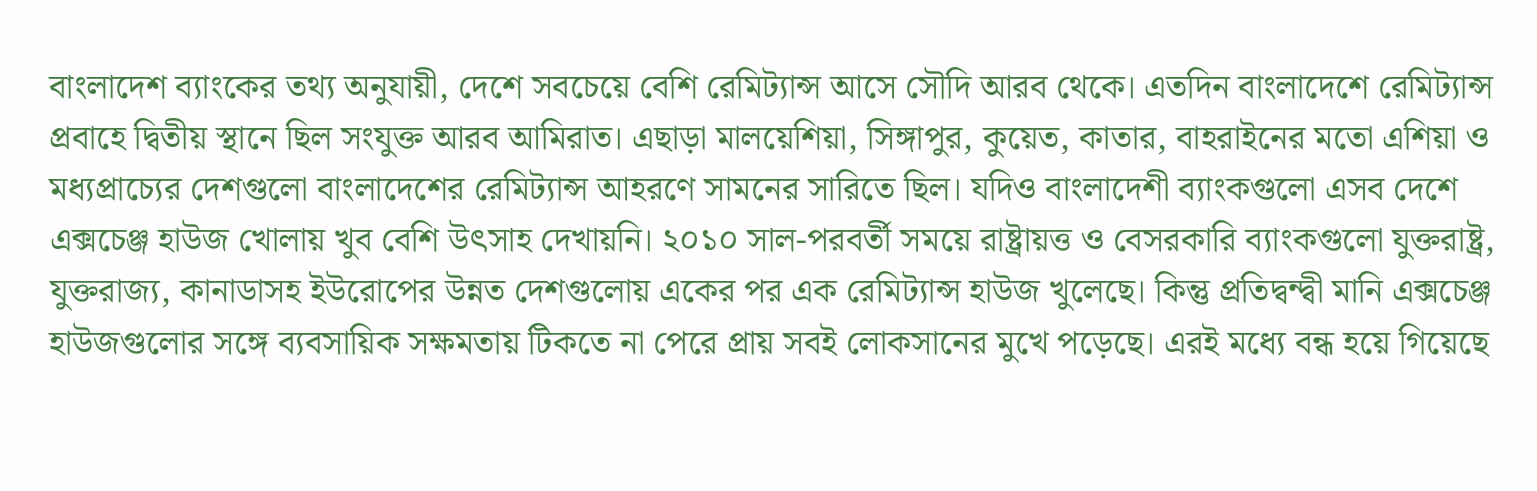বাংলাদেশ ব্যাংকের তথ্য অনুযায়ী, দেশে সবচেয়ে বেশি রেমিট্যান্স আসে সৌদি আরব থেকে। এতদিন বাংলাদেশে রেমিট্যান্স প্রবাহে দ্বিতীয় স্থানে ছিল সংযুক্ত আরব আমিরাত। এছাড়া মালয়েশিয়া, সিঙ্গাপুর, কুয়েত, কাতার, বাহরাইনের মতো এশিয়া ও মধ্যপ্রাচ্যের দেশগুলো বাংলাদেশের রেমিট্যান্স আহরণে সামনের সারিতে ছিল। যদিও বাংলাদেশী ব্যাংকগুলো এসব দেশে এক্সচেঞ্জ হাউজ খোলায় খুব বেশি উৎসাহ দেখায়নি। ২০১০ সাল-পরবর্তী সময়ে রাষ্ট্রায়ত্ত ও বেসরকারি ব্যাংকগুলো যুক্তরাষ্ট্র, যুক্তরাজ্য, কানাডাসহ ইউরোপের উন্নত দেশগুলোয় একের পর এক রেমিট্যান্স হাউজ খুলেছে। কিন্তু প্রতিদ্বন্দ্বী মানি এক্সচেঞ্জ হাউজগুলোর সঙ্গে ব্যবসায়িক সক্ষমতায় টিকতে না পেরে প্রায় সবই লোকসানের মুখে পড়েছে। এরই মধ্যে বন্ধ হয়ে গিয়েছে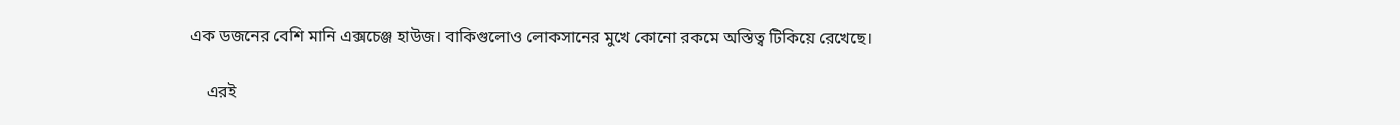এক ডজনের বেশি মানি এক্সচেঞ্জ হাউজ। বাকিগুলোও লোকসানের মুখে কোনো রকমে অস্তিত্ব টিকিয়ে রেখেছে।

    এরই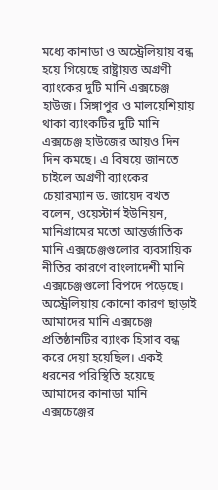মধ্যে কানাডা ও অস্ট্রেলিয়ায় বন্ধ হয়ে গিয়েছে রাষ্ট্রায়ত্ত অগ্রণী ব্যাংকের দুটি মানি এক্সচেঞ্জ হাউজ। সিঙ্গাপুর ও মালয়েশিয়ায় থাকা ব্যাংকটির দুটি মানি এক্সচেঞ্জ হাউজের আয়ও দিন দিন কমছে। এ বিষয়ে জানতে চাইলে অগ্রণী ব্যাংকের চেয়ারম্যান ড. জায়েদ বখত বলেন, ওয়েস্টার্ন ইউনিয়ন, মানিগ্রামের মতো আন্তর্জাতিক মানি এক্সচেঞ্জগুলোর ব্যবসায়িক নীতির কারণে বাংলাদেশী মানি এক্সচেঞ্জগুলো বিপদে পড়েছে। অস্ট্রেলিয়ায় কোনো কারণ ছাড়াই আমাদের মানি এক্সচেঞ্জ প্রতিষ্ঠানটির ব্যাংক হিসাব বন্ধ করে দেয়া হয়েছিল। একই ধরনের পরিস্থিতি হয়েছে আমাদের কানাডা মানি এক্সচেঞ্জের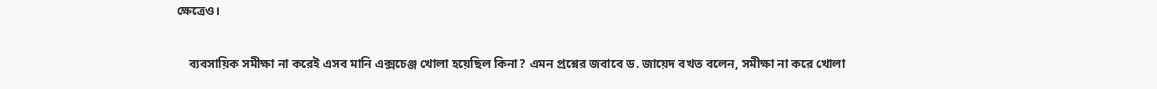ক্ষেত্রেও।

    ব্যবসায়িক সমীক্ষা না করেই এসব মানি এক্সচেঞ্জ খোলা হয়েছিল কিনা? এমন প্রশ্নের জবাবে ড. জায়েদ বখত বলেন, সমীক্ষা না করে খোলা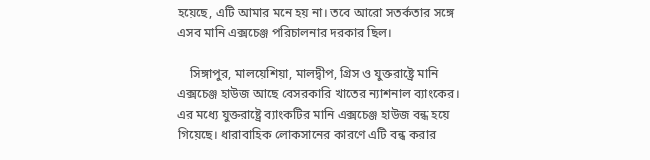হয়েছে, এটি আমার মনে হয় না। তবে আরো সতর্কতার সঙ্গে এসব মানি এক্সচেঞ্জ পরিচালনার দরকার ছিল।

    সিঙ্গাপুর, মালয়েশিয়া, মালদ্বীপ, গ্রিস ও যুক্তরাষ্ট্রে মানি এক্সচেঞ্জ হাউজ আছে বেসরকারি খাতের ন্যাশনাল ব্যাংকের। এর মধ্যে যুক্তরাষ্ট্রে ব্যাংকটির মানি এক্সচেঞ্জ হাউজ বন্ধ হয়ে গিয়েছে। ধারাবাহিক লোকসানের কারণে এটি বন্ধ করার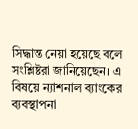সিদ্ধান্ত নেয়া হয়েছে বলে সংশ্লিষ্টরা জানিয়েছেন। এ বিষয়ে ন্যাশনাল ব্যাংকের ব্যবস্থাপনা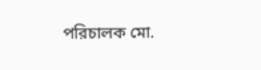পরিচালক মো.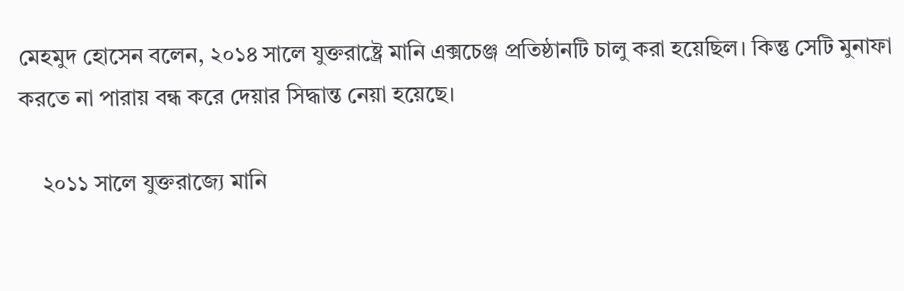মেহমুদ হোসেন বলেন, ২০১৪ সালে যুক্তরাষ্ট্রে মানি এক্সচেঞ্জ প্রতিষ্ঠানটি চালু করা হয়েছিল। কিন্তু সেটি মুনাফা করতে না পারায় বন্ধ করে দেয়ার সিদ্ধান্ত নেয়া হয়েছে।

    ২০১১ সালে যুক্তরাজ্যে মানি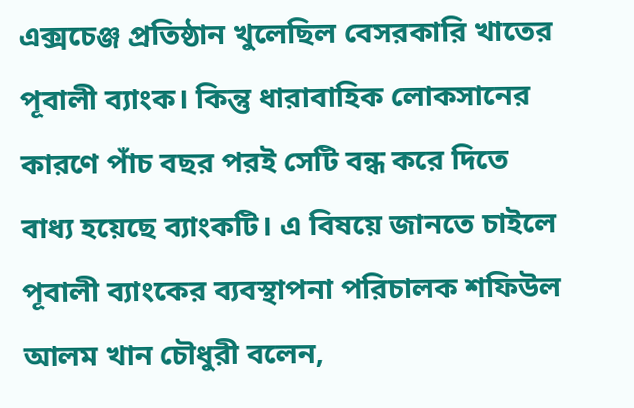এক্সচেঞ্জ প্রতিষ্ঠান খুলেছিল বেসরকারি খাতের পূবালী ব্যাংক। কিন্তু ধারাবাহিক লোকসানের কারণে পাঁচ বছর পরই সেটি বন্ধ করে দিতে বাধ্য হয়েছে ব্যাংকটি। এ বিষয়ে জানতে চাইলে পূবালী ব্যাংকের ব্যবস্থাপনা পরিচালক শফিউল আলম খান চৌধুরী বলেন,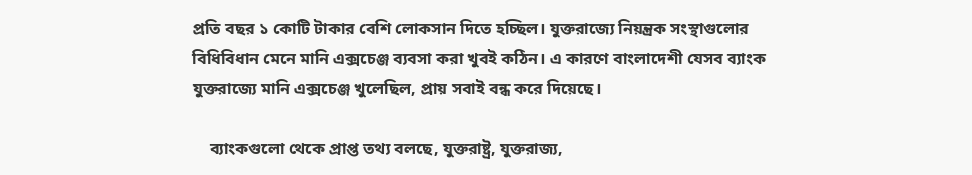প্রতি বছর ১ কোটি টাকার বেশি লোকসান দিতে হচ্ছিল। যুক্তরাজ্যে নিয়ন্ত্রক সংস্থাগুলোর বিধিবিধান মেনে মানি এক্সচেঞ্জ ব্যবসা করা খুবই কঠিন। এ কারণে বাংলাদেশী যেসব ব্যাংক যুক্তরাজ্যে মানি এক্সচেঞ্জ খুলেছিল, প্রায় সবাই বন্ধ করে দিয়েছে।

    ব্যাংকগুলো থেকে প্রাপ্ত তথ্য বলছে, যুক্তরাষ্ট্র, যুক্তরাজ্য,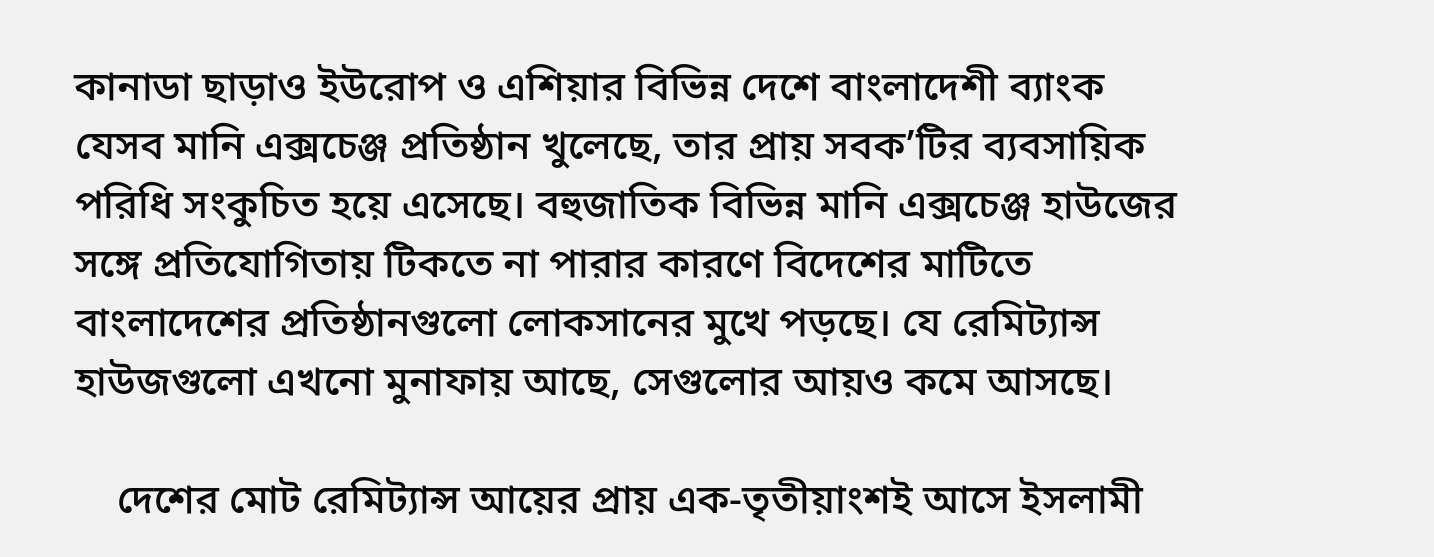কানাডা ছাড়াও ইউরোপ ও এশিয়ার বিভিন্ন দেশে বাংলাদেশী ব্যাংক যেসব মানি এক্সচেঞ্জ প্রতিষ্ঠান খুলেছে, তার প্রায় সবক’টির ব্যবসায়িক পরিধি সংকুচিত হয়ে এসেছে। বহুজাতিক বিভিন্ন মানি এক্সচেঞ্জ হাউজের সঙ্গে প্রতিযোগিতায় টিকতে না পারার কারণে বিদেশের মাটিতে বাংলাদেশের প্রতিষ্ঠানগুলো লোকসানের মুখে পড়ছে। যে রেমিট্যান্স হাউজগুলো এখনো মুনাফায় আছে, সেগুলোর আয়ও কমে আসছে।

    দেশের মোট রেমিট্যান্স আয়ের প্রায় এক-তৃতীয়াংশই আসে ইসলামী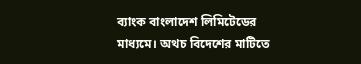ব্যাংক বাংলাদেশ লিমিটেডের মাধ্যমে। অথচ বিদেশের মাটিতে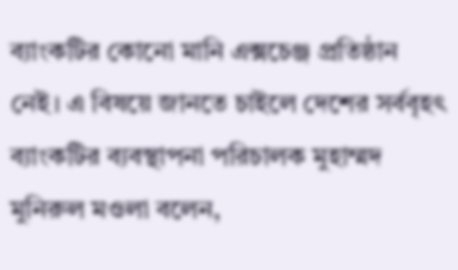ব্যাংকটির কোনো মানি এক্সচেঞ্জ প্রতিষ্ঠান নেই। এ বিষয়ে জানতে চাইলে দেশের সর্ববৃহৎ ব্যাংকটির ব্যবস্থাপনা পরিচালক মুহাম্মদ মুনিরুল মওলা বলেন,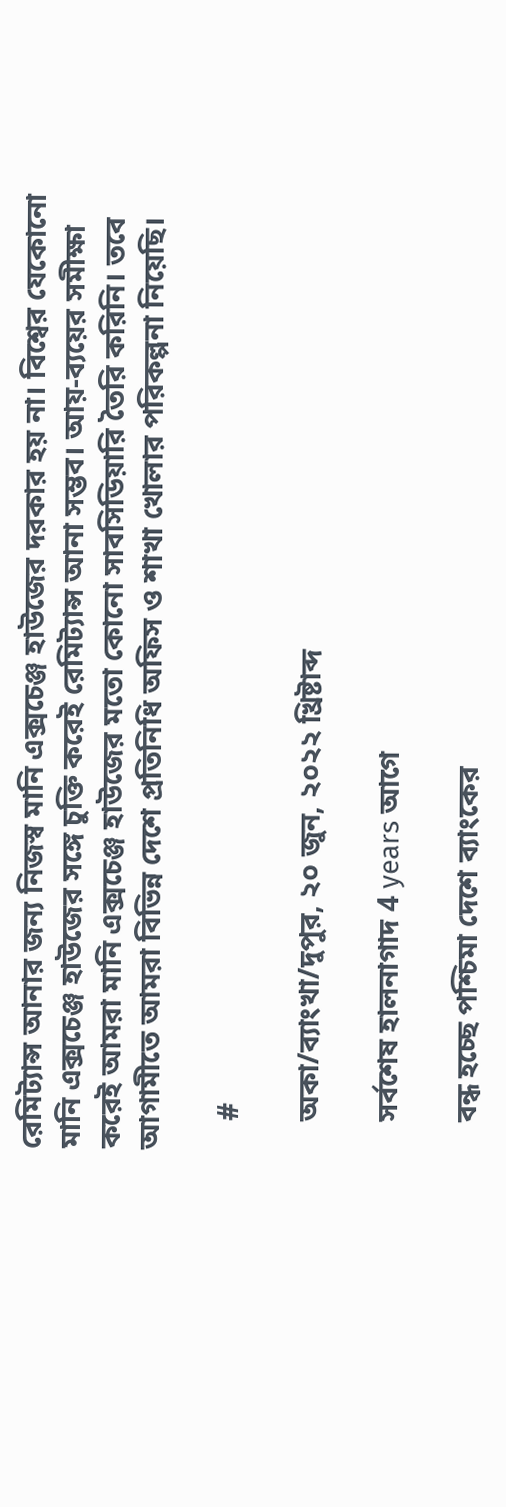রেমিট্যান্স আনার জন্য নিজস্ব মানি এক্সচেঞ্জ হাউজের দরকার হয় না। বিশ্বের যেকোনো মানি এক্সচেঞ্জ হাউজের সঙ্গে চুক্তি করেই রেমিট্যান্স আনা সম্ভব। আয়-ব্যয়ের সমীক্ষা করেই আমরা মানি এক্সচেঞ্জ হাউজের মতো কোনো সাবসিডিয়ারি তৈরি করিনি। তবে আগামীতে আমরা বিভিন্ন দেশে প্রতিনিধি অফিস ও শাখা খোলার পরিকল্পনা নিয়েছি।

    #

    অকা/ব্যাংখা/দুপুর, ২০ জুন, ২০২২ খ্রিষ্টাব্দ

    সর্বশেষ হালনাগাদ 4 years আগে

    বন্ধ হচ্ছে পশ্চিমা দেশে ব্যাংকের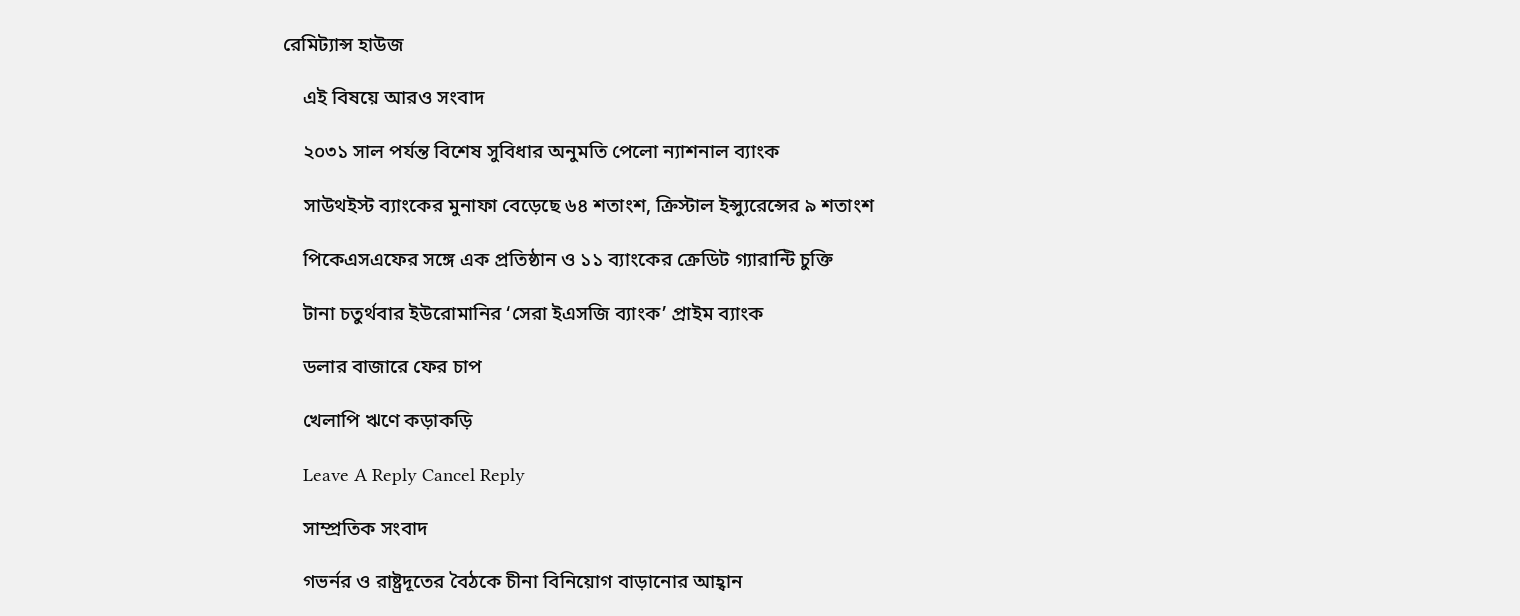রেমিট্যান্স হাউজ

    এই বিষয়ে আরও সংবাদ

    ২০৩১ সাল পর্যন্ত বিশেষ সুবিধার অনুমতি পেলো ন্যাশনাল ব্যাংক

    সাউথইস্ট ব্যাংকের মুনাফা বেড়েছে ৬৪ শতাংশ, ক্রিস্টাল ইন্স্যুরেন্সের ৯ শতাংশ

    পিকেএসএফের সঙ্গে এক প্রতিষ্ঠান ও ১১ ব্যাংকের ক্রেডিট গ্যারান্টি চুক্তি

    টানা চতুর্থবার ইউরোমানির ‘সেরা ইএসজি ব্যাংক’ প্রাইম ব্যাংক

    ডলার বাজারে ফের চাপ

    খেলাপি ঋণে কড়াকড়ি

    Leave A Reply Cancel Reply

    সাম্প্রতিক সংবাদ

    গভর্নর ও রাষ্ট্রদূতের বৈঠকে চীনা বিনিয়োগ বাড়ানোর আহ্বান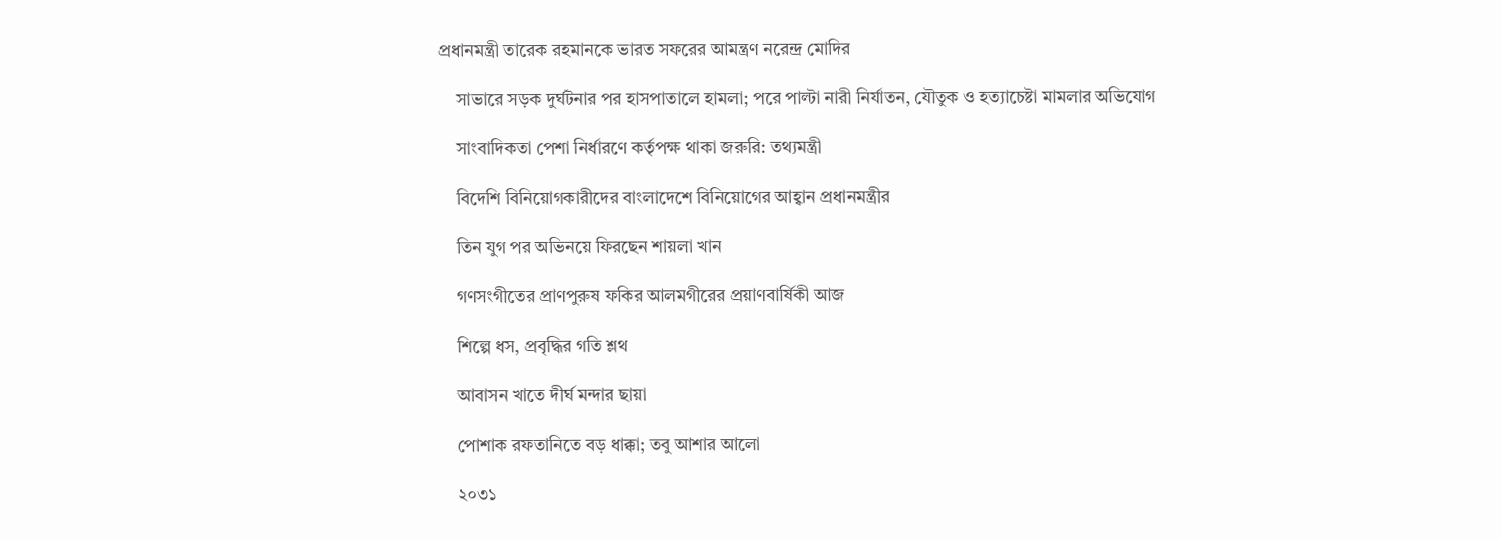প্রধানমন্ত্রী তারেক রহমানকে ভারত সফরের আমন্ত্রণ নরেন্দ্র মোদির

    সাভারে সড়ক দুর্ঘটনার পর হাসপাতালে হামলা; পরে পাল্টা নারী নির্যাতন, যৌতুক ও হত্যাচেষ্টা মামলার অভিযোগ

    সাংবাদিকতা পেশা নির্ধারণে কর্তৃপক্ষ থাকা জরুরি: তথ্যমন্ত্রী

    বিদেশি বিনিয়োগকারীদের বাংলাদেশে বিনিয়োগের আহ্বান প্রধানমন্ত্রীর

    তিন যুগ পর অভিনয়ে ফিরছেন শায়লা খান

    গণসংগীতের প্রাণপুরুষ ফকির আলমগীরের প্রয়াণবার্ষিকী আজ

    শিল্পে ধস, প্রবৃদ্ধির গতি শ্লথ

    আবাসন খাতে দীর্ঘ মন্দার ছায়া

    পোশাক রফতানিতে বড় ধাক্কা; তবু আশার আলো

    ২০৩১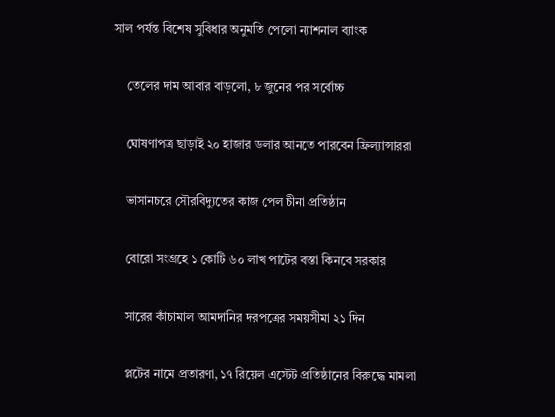সাল পর্যন্ত বিশেষ সুবিধার অনুমতি পেলো ন্যাশনাল ব্যাংক

    তেলের দাম আবার বাড়লো, ৮ জুনের পর সর্বোচ্চ

    ঘোষণাপত্র ছাড়াই ২০ হাজার ডলার আনতে পারবেন ফ্রিল্যান্সাররা

    ভাসানচরে সৌরবিদ্যুতের কাজ পেল চীনা প্রতিষ্ঠান

    বোরো সংগ্রহে ১ কোটি ৬০ লাখ পাটের বস্তা কিনবে সরকার

    সারের কাঁচামাল আমদানির দরপত্রের সময়সীমা ২১ দিন

    প্লটের নামে প্রতারণা, ১৭ রিয়েল এস্টেট প্রতিষ্ঠানের বিরুদ্ধে মামলা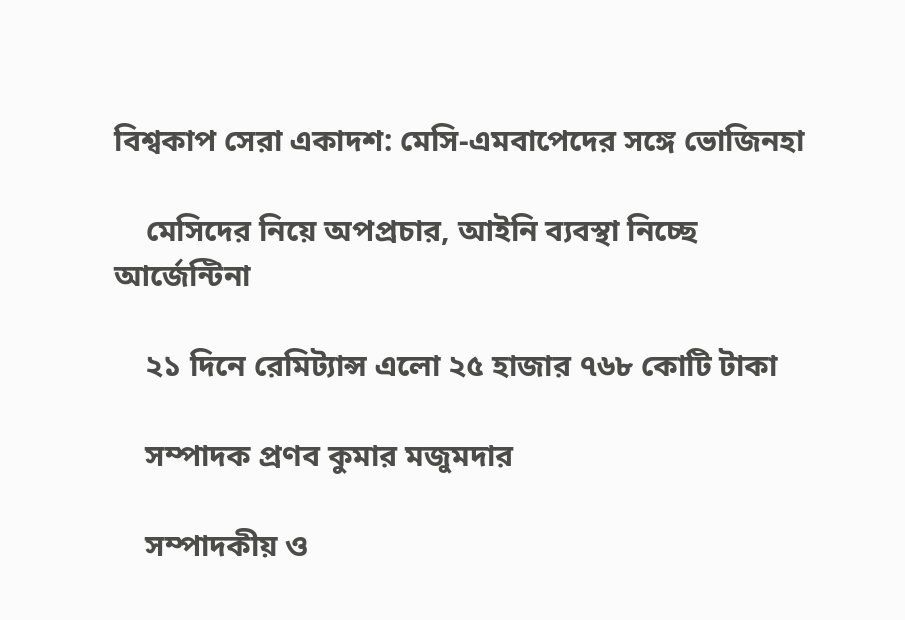বিশ্বকাপ সেরা একাদশ: মেসি-এমবাপেদের সঙ্গে ভোজিনহা

    মেসিদের নিয়ে অপপ্রচার, আইনি ব্যবস্থা নিচ্ছে আর্জেন্টিনা

    ২১ দিনে রেমিট্যান্স এলো ২৫ হাজার ৭৬৮ কোটি টাকা

    সম্পাদক প্রণব কুমার মজুমদার

    সম্পাদকীয় ও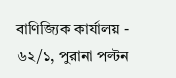বাণিজ্যিক কার্যালয় - ৬২/১, পুরানা পল্টন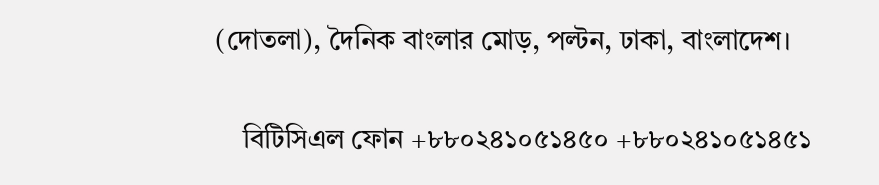(দোতলা), দৈনিক বাংলার মোড়, পল্টন, ঢাকা, বাংলাদেশ।

    বিটিসিএল ফোন +৮৮০২৪১০৫১৪৫০ +৮৮০২৪১০৫১৪৫১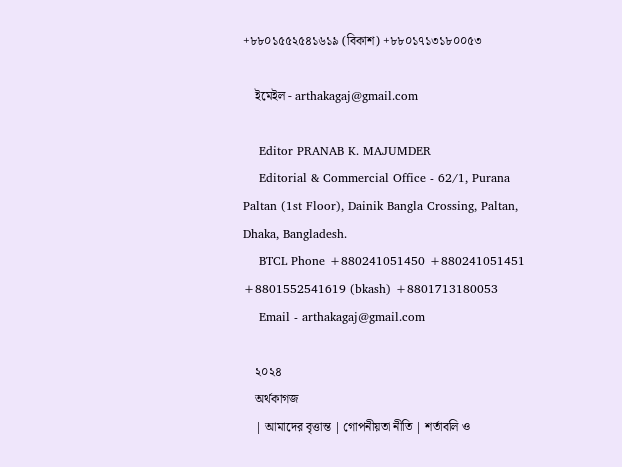+৮৮০১৫৫২৫৪১৬১৯ (বিকাশ) +৮৮০১৭১৩১৮০০৫৩

    ইমেইল - arthakagaj@gmail.com

    Editor PRANAB K. MAJUMDER
    Editorial & Commercial Office - 62/1, Purana Paltan (1st Floor), Dainik Bangla Crossing, Paltan, Dhaka, Bangladesh.
    BTCL Phone +880241051450 +880241051451 +8801552541619 (bkash) +8801713180053
    Email - arthakagaj@gmail.com

    ২০২৪
    অর্থকাগজ
    | আমাদের বৃত্তান্ত | গোপনীয়তা নীতি | শর্তাবলি ও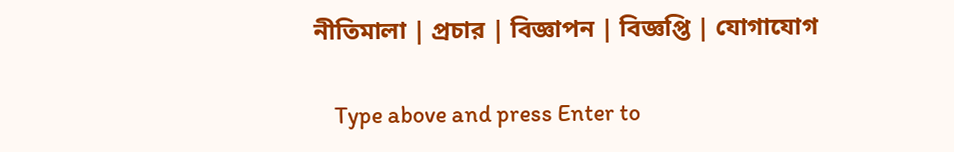নীতিমালা | প্রচার | বিজ্ঞাপন | বিজ্ঞপ্তি | যোগাযোগ

    Type above and press Enter to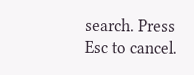search. Press Esc to cancel.